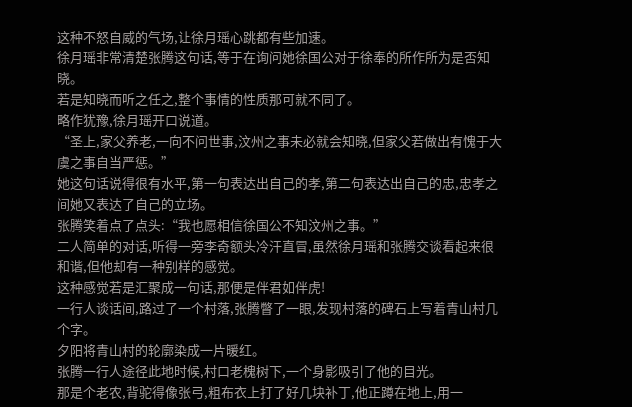这种不怒自威的气场,让徐月瑶心跳都有些加速。
徐月瑶非常清楚张腾这句话,等于在询问她徐国公对于徐奉的所作所为是否知晓。
若是知晓而听之任之,整个事情的性质那可就不同了。
略作犹豫,徐月瑶开口说道。
“圣上,家父养老,一向不问世事,汶州之事未必就会知晓,但家父若做出有愧于大虞之事自当严惩。”
她这句话说得很有水平,第一句表达出自己的孝,第二句表达出自己的忠,忠孝之间她又表达了自己的立场。
张腾笑着点了点头:“我也愿相信徐国公不知汶州之事。”
二人简单的对话,听得一旁李奇额头冷汗直冒,虽然徐月瑶和张腾交谈看起来很和谐,但他却有一种别样的感觉。
这种感觉若是汇聚成一句话,那便是伴君如伴虎!
一行人谈话间,路过了一个村落,张腾瞥了一眼,发现村落的碑石上写着青山村几个字。
夕阳将青山村的轮廓染成一片暖红。
张腾一行人途径此地时候,村口老槐树下,一个身影吸引了他的目光。
那是个老农,背驼得像张弓,粗布衣上打了好几块补丁,他正蹲在地上,用一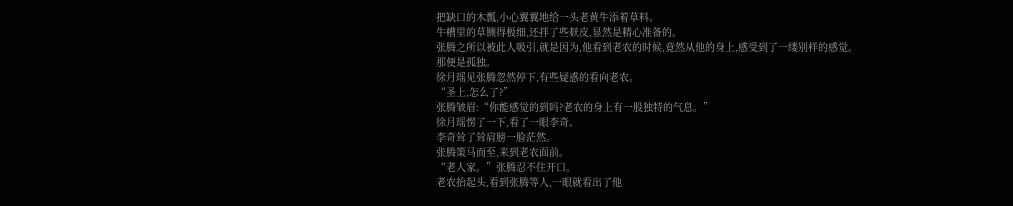把缺口的木瓢,小心翼翼地给一头老黄牛添着草料。
牛槽里的草铡得极细,还拌了些麸皮,显然是精心准备的。
张腾之所以被此人吸引,就是因为,他看到老农的时候,竟然从他的身上,感受到了一缕别样的感觉。
那便是孤独。
徐月瑶见张腾忽然停下,有些疑惑的看向老农。
“圣上,怎么了?”
张腾皱眉:“你能感觉的到吗?老农的身上有一股独特的气息。”
徐月瑶愣了一下,看了一眼李奇。
李奇耸了耸肩膀一脸茫然。
张腾策马而至,来到老农面前。
“老人家。”张腾忍不住开口。
老农抬起头,看到张腾等人,一眼就看出了他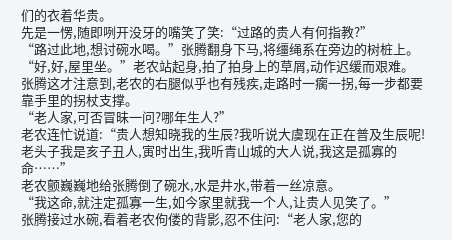们的衣着华贵。
先是一愣,随即咧开没牙的嘴笑了笑:“过路的贵人有何指教?”
“路过此地,想讨碗水喝。”张腾翻身下马,将缰绳系在旁边的树桩上。
“好,好,屋里坐。”老农站起身,拍了拍身上的草屑,动作迟缓而艰难。
张腾这才注意到,老农的右腿似乎也有残疾,走路时一瘸一拐,每一步都要靠手里的拐杖支撑。
“老人家,可否冒昧一问?哪年生人?”
老农连忙说道:“贵人想知晓我的生辰?我听说大虞现在正在普及生辰呢!
老头子我是亥子丑人,寅时出生,我听青山城的大人说,我这是孤寡的命……”
老农颤巍巍地给张腾倒了碗水,水是井水,带着一丝凉意。
“我这命,就注定孤寡一生,如今家里就我一个人,让贵人见笑了。”
张腾接过水碗,看着老农佝偻的背影,忍不住问:“老人家,您的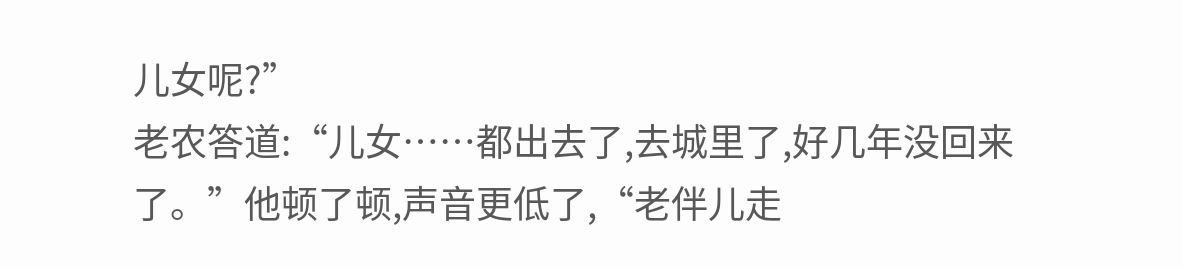儿女呢?”
老农答道:“儿女……都出去了,去城里了,好几年没回来了。”他顿了顿,声音更低了,“老伴儿走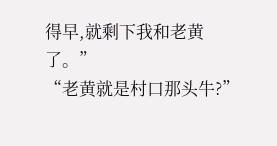得早,就剩下我和老黄了。”
“老黄就是村口那头牛?”